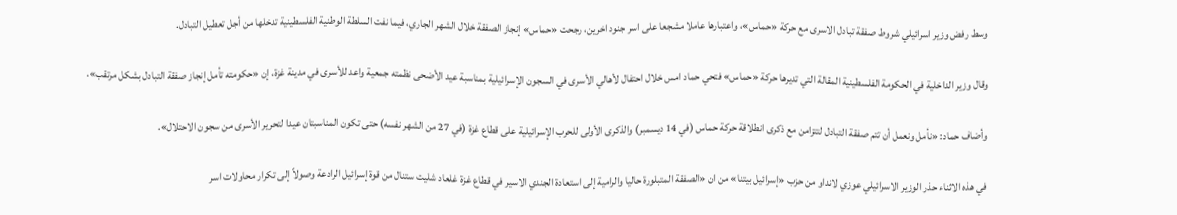وسط رفض وزير اسرائيلي شروط صفقة تبادل الاسرى مع حركة «حماس»، واعتبارها عاملا مشجعا على اسر جنود اخرين، رجحت «حماس» إنجاز الصفقة خلال الشهر الجاري، فيما نفت السلطة الوطنية الفلسطينية تدخلها من أجل تعطيل التبادل.

وقال وزير الداخلية في الحكومة الفلسطينية المقالة التي تديرها حركة «حماس» فتحي حماد امس خلال احتفال لأهالي الأسرى في السجون الإسرائيلية بمناسبة عيد الأضحى نظمته جمعية واعد للأسرى في مدينة غزة، إن «حكومته تأمل إنجاز صفقة التبادل بشكل مرتقب».

وأضاف حماد: «نأمل ونعمل أن تتم صفقة التبادل لتتزامن مع ذكرى انطلاقة حركة حماس (في 14 ديسمبر) والذكرى الأولى للحرب الإسرائيلية على قطاع غزة (في 27 من الشهر نفسه) حتى تكون المناسبتان عيدا لتحرير الأسرى من سجون الاحتلال».

في هذه الاثناء حذر الوزير الاسرائيلي عوزي لانداو من حزب «إسرائيل بيتنا» من ان «الصفقة المتبلورة حاليا والرامية إلى استعادة الجندي الاسير في قطاع غزة غلعاد شليت ستنال من قوة إسرائيل الرادعة وصولاً إلى تكرار محاولات اسر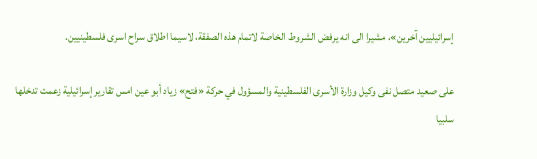إسرائيليين آخرين»، مشيرا الى انه يرفض الشروط الخاصة لاتمام هذه الصفقة، لاسيما اطلاق سراح اسرى فلسطينيين.

على صعيد متصل نفى وكيل وزارة الأسرى الفلسطينية والمسؤول في حركة «فتح» زياد أبو عين امس تقارير إسرائيلية زعمت تدخلها سلبيا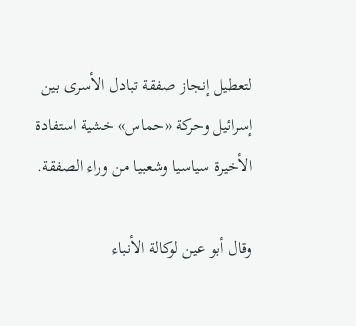لتعطيل إنجاز صفقة تبادل الأسرى بين إسرائيل وحركة «حماس» خشية استفادة الأخيرة سياسيا وشعبيا من وراء الصفقة.

وقال أبو عين لوكالة الأنباء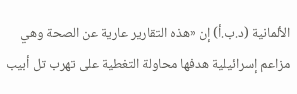الألمانية (د.ب.أ) إن «هذه التقارير عارية عن الصحة وهي مزاعم إسرائيلية هدفها محاولة التغطية على تهرب تل أبيب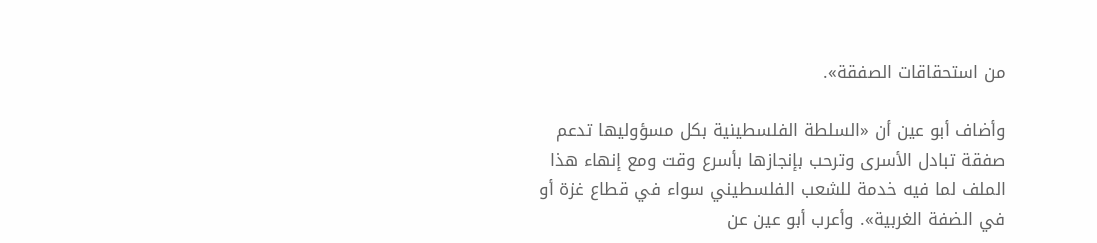من استحقاقات الصفقة».

وأضاف أبو عين أن «السلطة الفلسطينية بكل مسؤوليها تدعم صفقة تبادل الأسرى وترحب بإنجازها بأسرع وقت ومع إنهاء هذا الملف لما فيه خدمة للشعب الفلسطيني سواء في قطاع غزة أو في الضفة الغربية». وأعرب أبو عين عن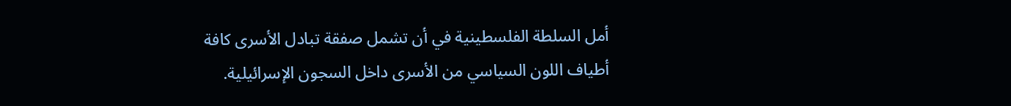أمل السلطة الفلسطينية في أن تشمل صفقة تبادل الأسرى كافة أطياف اللون السياسي من الأسرى داخل السجون الإسرائيلية.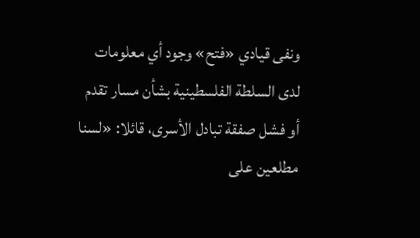ونفى قيادي «فتح» وجود أي معلومات لدى السلطة الفلسطينية بشأن مسار تقدم أو فشل صفقة تبادل الأسرى، قائلا: «لسنا مطلعين على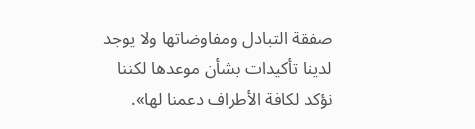صفقة التبادل ومفاوضاتها ولا يوجد لدينا تأكيدات بشأن موعدها لكننا نؤكد لكافة الأطراف دعمنا لها».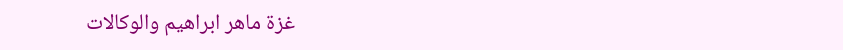غزة ماهر ابراهيم والوكالات